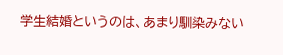学生結婚というのは、あまり馴染みない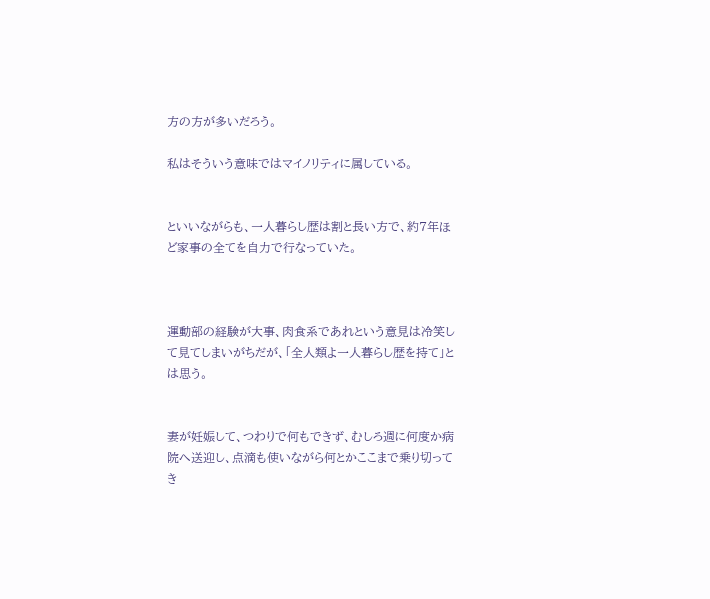方の方が多いだろう。

私はそういう意味ではマイノリティに属している。


といいながらも、一人暮らし歴は割と長い方で、約7年ほど家事の全てを自力で行なっていた。



運動部の経験が大事、肉食系であれという意見は冷笑して見てしまいがちだが、「全人類よ一人暮らし歴を持て」とは思う。


妻が妊娠して、つわりで何もできず、むしろ週に何度か病院へ送迎し、点滴も使いながら何とかここまで乗り切ってき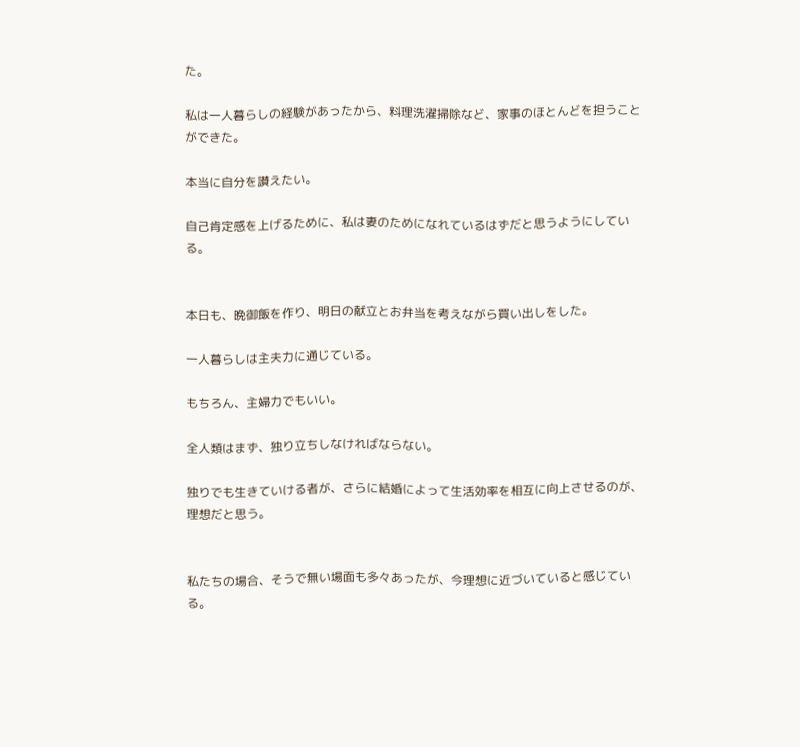た。

私は一人暮らしの経験があったから、料理洗濯掃除など、家事のほとんどを担うことができた。

本当に自分を讃えたい。

自己肯定感を上げるために、私は妻のためになれているはずだと思うようにしている。


本日も、晩御飯を作り、明日の献立とお弁当を考えながら買い出しをした。

一人暮らしは主夫力に通じている。

もちろん、主婦力でもいい。

全人類はまず、独り立ちしなければならない。

独りでも生きていける者が、さらに結婚によって生活効率を相互に向上させるのが、理想だと思う。


私たちの場合、そうで無い場面も多々あったが、今理想に近づいていると感じている。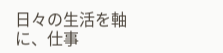日々の生活を軸に、仕事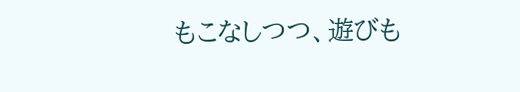もこなしつつ、遊びも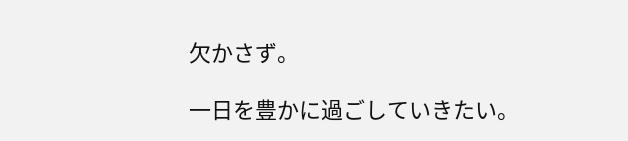欠かさず。

一日を豊かに過ごしていきたい。